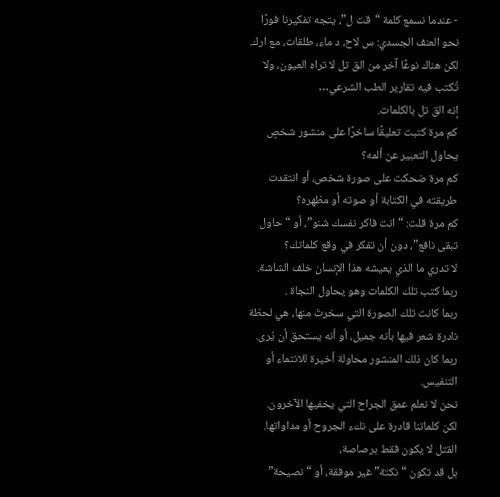- عندما نسمع كلمة “قت ل”، يتجه تفكيرنا فورًا نحو العنف الجسدي: س لاح، د ماء، طلقات، مع ارك.
لكن هناك نوعًا آخر من الق تل لا تراه العيون، ولا تُكتب فيه تقارير الطب الشرعي…
إنه الق تل بالكلمات.
كم مرة كتبت تعليقًا ساخرًا على منشور شخصٍ يحاول التعبير عن ألمه؟
كم مرة ضحكت على صورة شخص، أو انتقدت طريقته في الكتابة أو صوته أو مظهره؟
كم مرة قلت: “انت فاكر نفسك شنو”، أو “حاول تبقى نافع”، دون أن تفكر في وقع كلماتك؟
لا تدري ما الذي يعيشه هذا الإنسان خلف الشاشة.
ربما كتب تلك الكلمات وهو يحاول النجاة .
ربما كانت تلك الصورة التي سخرتَ منها، هي لحظة نادرة شعر فيها بأنه جميل، أو أنه يستحق أن يُرى.
ربما كان ذلك المنشور محاولة أخيرة للانتماء أو التنفيس.
نحن لا نعلم عمق الجراح التي يخفيها الآخرون.
لكن كلماتنا قادرة على نكء الجروح أو مداواتها.
القتل لا يكون فقط برصاصة،
بل قد تكون “نكتة” غير موفقة، أو “نصيحة”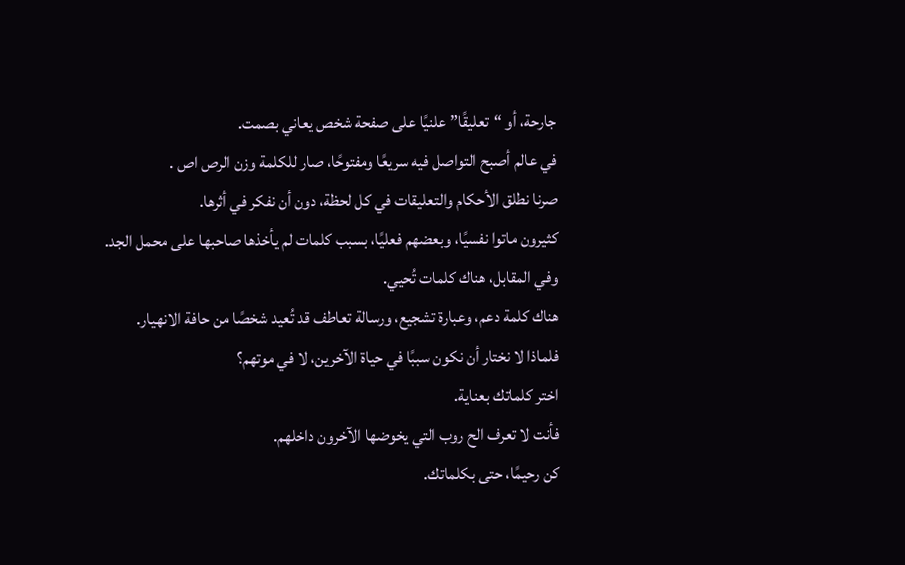جارحة، أو “تعليقًا” علنيًا على صفحة شخص يعاني بصمت.
في عالم أصبح التواصل فيه سريعًا ومفتوحًا، صار للكلمة وزن الرص اص .
صرنا نطلق الأحكام والتعليقات في كل لحظة، دون أن نفكر في أثرها.
كثيرون ماتوا نفسيًا، وبعضهم فعليًا، بسبب كلمات لم يأخذها صاحبها على محمل الجد.
وفي المقابل، هناك كلمات تُحيي.
هناك كلمة دعم، وعبارة تشجيع، ورسالة تعاطف قد تُعيد شخصًا من حافة الانهيار.
فلماذا لا نختار أن نكون سببًا في حياة الآخرين، لا في موتهم؟
اختر كلماتك بعناية.
فأنت لا تعرف الح روب التي يخوضها الآخرون داخلهم.
كن رحيمًا، حتى بكلماتك.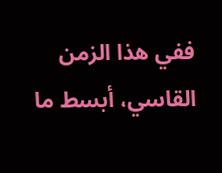ففي هذا الزمن القاسي، أبسط ما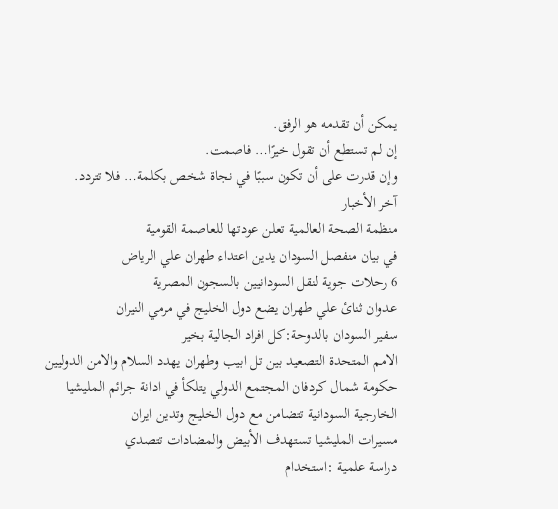يمكن أن تقدمه هو الرفق.
إن لم تستطع أن تقول خيرًا… فاصمت.
وإن قدرت على أن تكون سببًا في نجاة شخص بكلمة… فلا تتردد.
آخر الأخبار
منظمة الصحة العالمية تعلن عودتها للعاصمة القومية
في بيان منفصل السودان يدين اعتداء طهران علي الرياض
6 رحلات جوية لنقل السودانيين بالسجون المصرية
عدوان ثنائ علي طهران يضع دول الخليج في مرمي النيران
سفير السودان بالدوحة:كل افراد الجالية بخير
الامم المتحدة التصعيد بين تل ابيب وطهران يهدد السلام والامن الدوليين
حكومة شمال كردفان المجتمع الدولي يتلكأ في ادانة جرائم المليشيا
الخارجية السودانية تتضامن مع دول الخليج وتدين ايران
مسيرات المليشيا تستهدف الأبيض والمضادات تتصدي
دراسة علمية :استخدام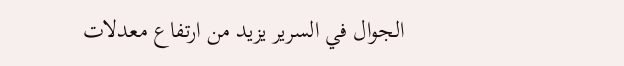الجوال في السرير يزيد من ارتفاع معدلات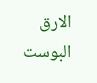الارق
البوست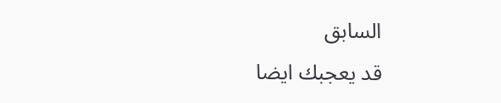السابق
قد يعجبك ايضا